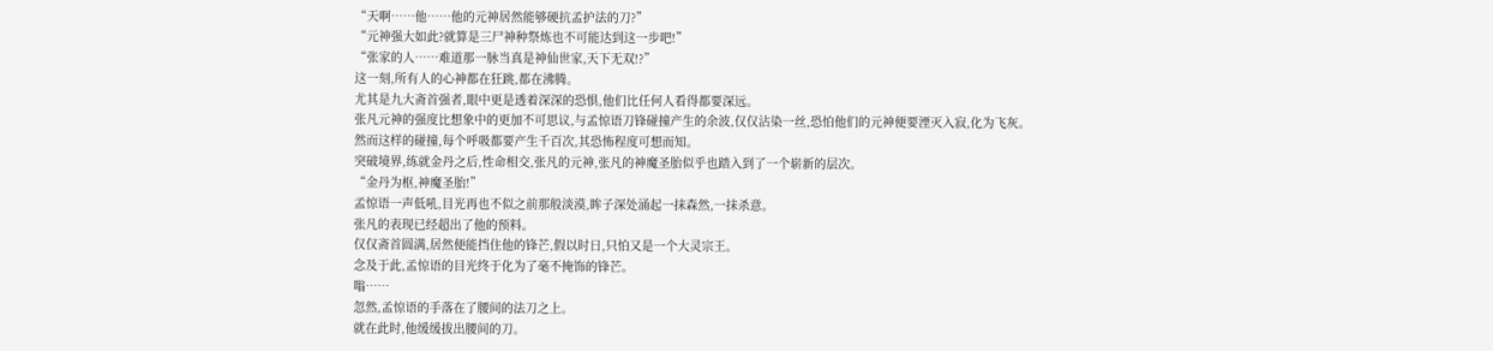“天啊……他……他的元神居然能够硬抗孟护法的刀?”
“元神强大如此?就算是三尸神种祭炼也不可能达到这一步吧!”
“张家的人……难道那一脉当真是神仙世家,天下无双!?”
这一刻,所有人的心神都在狂跳,都在沸腾。
尤其是九大斋首强者,眼中更是透着深深的恐惧,他们比任何人看得都要深远。
张凡元神的强度比想象中的更加不可思议,与孟惊语刀锋碰撞产生的余波,仅仅沾染一丝,恐怕他们的元神便要湮灭入寂,化为飞灰。
然而这样的碰撞,每个呼吸都要产生千百次,其恐怖程度可想而知。
突破境界,练就金丹之后,性命相交,张凡的元神,张凡的神魔圣胎似乎也踏入到了一个崭新的层次。
“金丹为枢,神魔圣胎!”
孟惊语一声低吼,目光再也不似之前那般淡漠,眸子深处涌起一抹森然,一抹杀意。
张凡的表现已经超出了他的预料。
仅仅斋首圆满,居然便能挡住他的锋芒,假以时日,只怕又是一个大灵宗王。
念及于此,孟惊语的目光终于化为了毫不掩饰的锋芒。
嗡……
忽然,孟惊语的手落在了腰间的法刀之上。
就在此时,他缓缓拔出腰间的刀。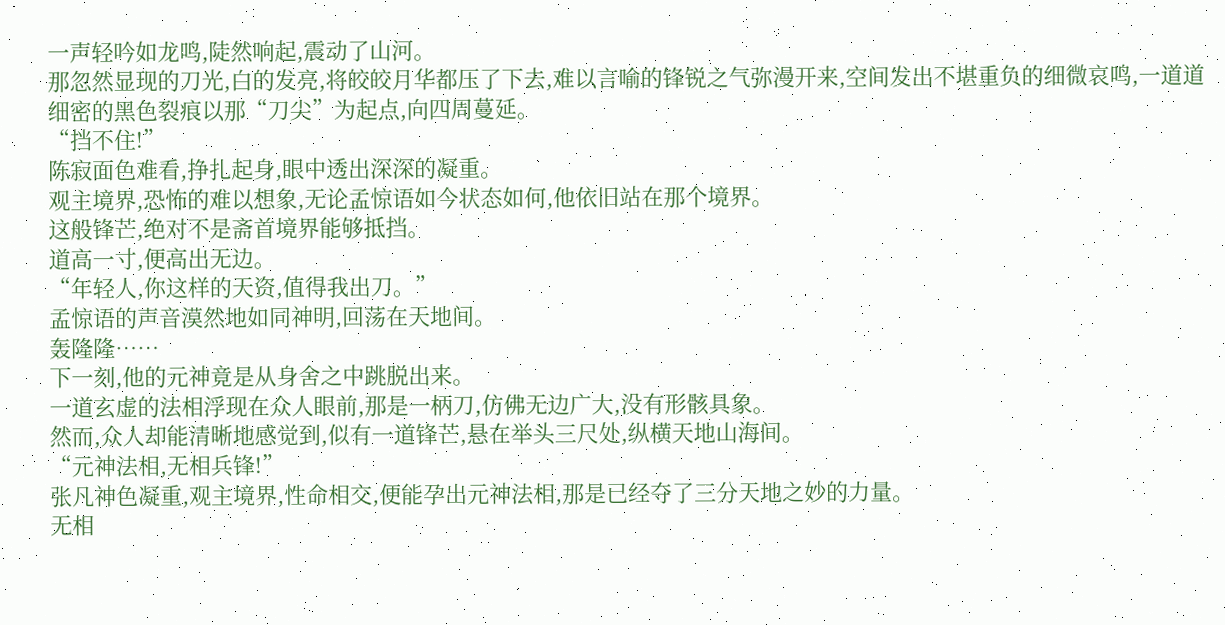一声轻吟如龙鸣,陡然响起,震动了山河。
那忽然显现的刀光,白的发亮,将皎皎月华都压了下去,难以言喻的锋锐之气弥漫开来,空间发出不堪重负的细微哀鸣,一道道细密的黑色裂痕以那“刀尖”为起点,向四周蔓延。
“挡不住!”
陈寂面色难看,挣扎起身,眼中透出深深的凝重。
观主境界,恐怖的难以想象,无论孟惊语如今状态如何,他依旧站在那个境界。
这般锋芒,绝对不是斋首境界能够抵挡。
道高一寸,便高出无边。
“年轻人,你这样的天资,值得我出刀。”
孟惊语的声音漠然地如同神明,回荡在天地间。
轰隆隆……
下一刻,他的元神竟是从身舍之中跳脱出来。
一道玄虚的法相浮现在众人眼前,那是一柄刀,仿佛无边广大,没有形骸具象。
然而,众人却能清晰地感觉到,似有一道锋芒,悬在举头三尺处,纵横天地山海间。
“元神法相,无相兵锋!”
张凡神色凝重,观主境界,性命相交,便能孕出元神法相,那是已经夺了三分天地之妙的力量。
无相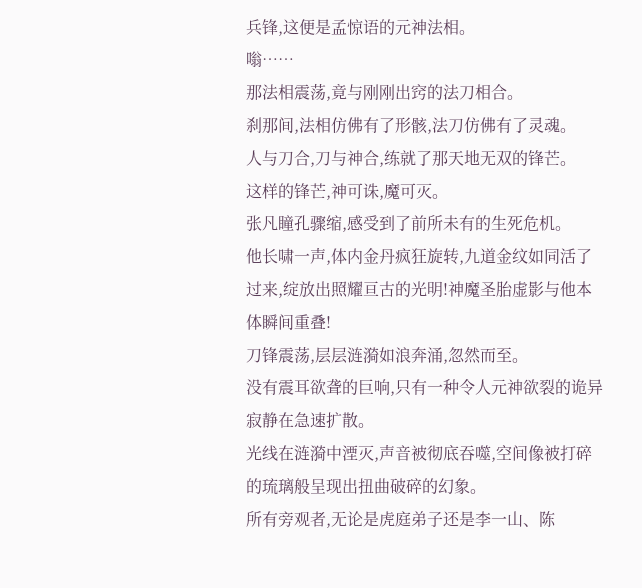兵锋,这便是孟惊语的元神法相。
嗡……
那法相震荡,竟与刚刚出窍的法刀相合。
刹那间,法相仿佛有了形骸,法刀仿佛有了灵魂。
人与刀合,刀与神合,练就了那天地无双的锋芒。
这样的锋芒,神可诛,魔可灭。
张凡瞳孔骤缩,感受到了前所未有的生死危机。
他长啸一声,体内金丹疯狂旋转,九道金纹如同活了过来,绽放出照耀亘古的光明!神魔圣胎虚影与他本体瞬间重叠!
刀锋震荡,层层涟漪如浪奔涌,忽然而至。
没有震耳欲聋的巨响,只有一种令人元神欲裂的诡异寂静在急速扩散。
光线在涟漪中湮灭,声音被彻底吞噬,空间像被打碎的琉璃般呈现出扭曲破碎的幻象。
所有旁观者,无论是虎庭弟子还是李一山、陈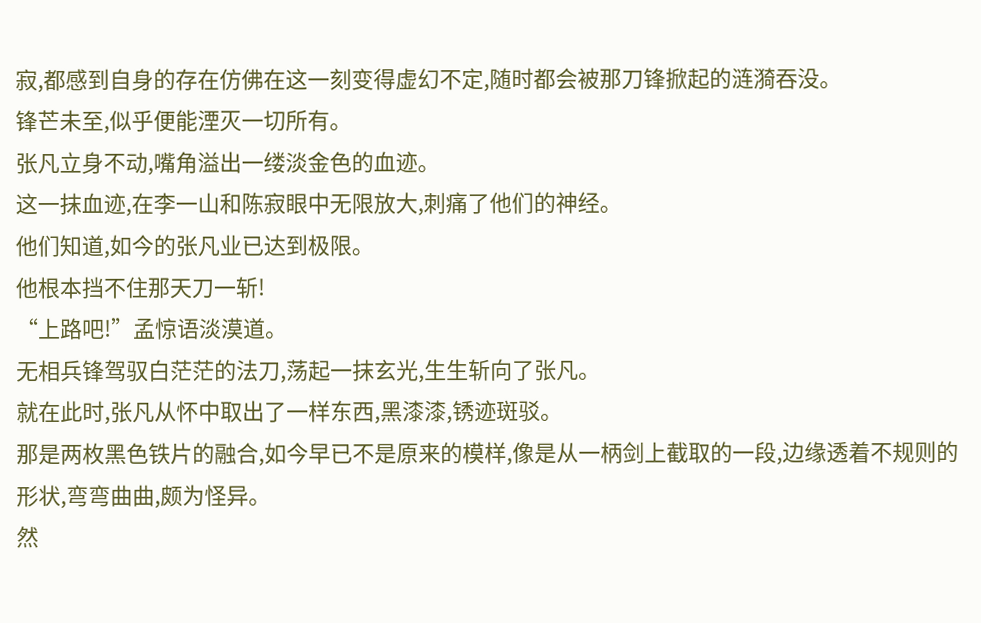寂,都感到自身的存在仿佛在这一刻变得虚幻不定,随时都会被那刀锋掀起的涟漪吞没。
锋芒未至,似乎便能湮灭一切所有。
张凡立身不动,嘴角溢出一缕淡金色的血迹。
这一抹血迹,在李一山和陈寂眼中无限放大,刺痛了他们的神经。
他们知道,如今的张凡业已达到极限。
他根本挡不住那天刀一斩!
“上路吧!”孟惊语淡漠道。
无相兵锋驾驭白茫茫的法刀,荡起一抹玄光,生生斩向了张凡。
就在此时,张凡从怀中取出了一样东西,黑漆漆,锈迹斑驳。
那是两枚黑色铁片的融合,如今早已不是原来的模样,像是从一柄剑上截取的一段,边缘透着不规则的形状,弯弯曲曲,颇为怪异。
然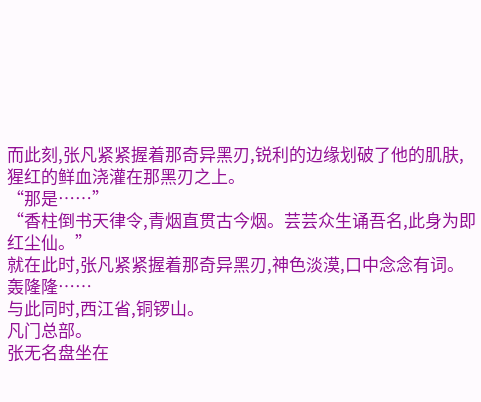而此刻,张凡紧紧握着那奇异黑刃,锐利的边缘划破了他的肌肤,猩红的鲜血浇灌在那黑刃之上。
“那是……”
“香柱倒书天律令,青烟直贯古今烟。芸芸众生诵吾名,此身为即红尘仙。”
就在此时,张凡紧紧握着那奇异黑刃,神色淡漠,口中念念有词。
轰隆隆……
与此同时,西江省,铜锣山。
凡门总部。
张无名盘坐在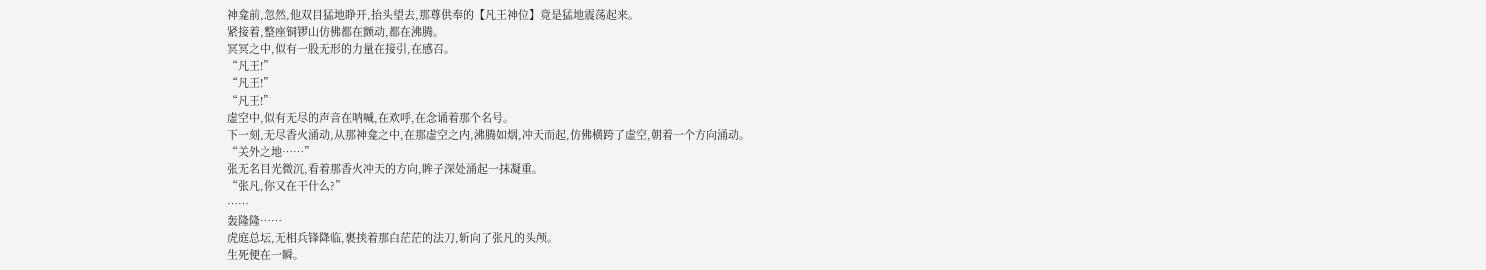神龛前,忽然,他双目猛地睁开,抬头望去,那尊供奉的【凡王神位】竟是猛地震荡起来。
紧接着,整座铜锣山仿佛都在颤动,都在沸腾。
冥冥之中,似有一股无形的力量在接引,在感召。
“凡王!”
“凡王!”
“凡王!”
虚空中,似有无尽的声音在呐喊,在欢呼,在念诵着那个名号。
下一刻,无尽香火涌动,从那神龛之中,在那虚空之内,沸腾如烟,冲天而起,仿佛横跨了虚空,朝着一个方向涌动。
“关外之地……”
张无名目光微沉,看着那香火冲天的方向,眸子深处涌起一抹凝重。
“张凡,你又在干什么?”
……
轰隆隆……
虎庭总坛,无相兵锋降临,裹挟着那白茫茫的法刀,斩向了张凡的头颅。
生死便在一瞬。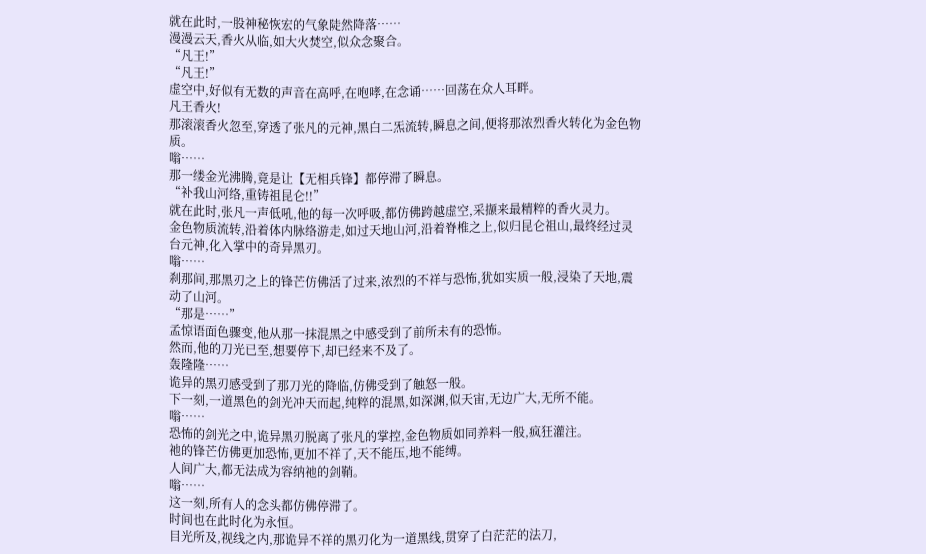就在此时,一股神秘恢宏的气象陡然降落……
漫漫云天,香火从临,如大火焚空,似众念聚合。
“凡王!”
“凡王!”
虚空中,好似有无数的声音在高呼,在咆哮,在念诵……回荡在众人耳畔。
凡王香火!
那滚滚香火忽至,穿透了张凡的元神,黑白二炁流转,瞬息之间,便将那浓烈香火转化为金色物质。
嗡……
那一缕金光沸腾,竟是让【无相兵锋】都停滞了瞬息。
“补我山河络,重铸祖昆仑!!”
就在此时,张凡一声低吼,他的每一次呼吸,都仿佛跨越虚空,采撷来最精粹的香火灵力。
金色物质流转,沿着体内脉络游走,如过天地山河,沿着脊椎之上,似归昆仑祖山,最终经过灵台元神,化入掌中的奇异黑刃。
嗡……
刹那间,那黑刃之上的锋芒仿佛活了过来,浓烈的不祥与恐怖,犹如实质一般,浸染了天地,震动了山河。
“那是……”
孟惊语面色骤变,他从那一抹混黑之中感受到了前所未有的恐怖。
然而,他的刀光已至,想要停下,却已经来不及了。
轰隆隆……
诡异的黑刃感受到了那刀光的降临,仿佛受到了触怒一般。
下一刻,一道黑色的剑光冲天而起,纯粹的混黑,如深渊,似天宙,无边广大,无所不能。
嗡……
恐怖的剑光之中,诡异黑刃脱离了张凡的掌控,金色物质如同养料一般,疯狂灌注。
祂的锋芒仿佛更加恐怖,更加不祥了,天不能压,地不能缚。
人间广大,都无法成为容纳祂的剑鞘。
嗡……
这一刻,所有人的念头都仿佛停滞了。
时间也在此时化为永恒。
目光所及,视线之内,那诡异不祥的黑刃化为一道黑线,贯穿了白茫茫的法刀,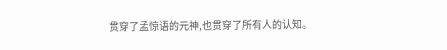贯穿了孟惊语的元神,也贯穿了所有人的认知。